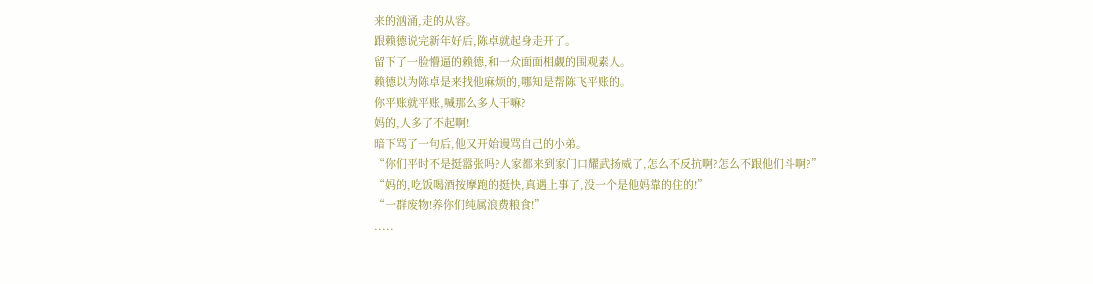来的汹涌,走的从容。
跟赖德说完新年好后,陈卓就起身走开了。
留下了一脸懵逼的赖德,和一众面面相觑的围观素人。
赖德以为陈卓是来找他麻烦的,哪知是帮陈飞平账的。
你平账就平账,喊那么多人干嘛?
妈的,人多了不起啊!
暗下骂了一句后,他又开始谩骂自己的小弟。
“你们平时不是挺嚣张吗?人家都来到家门口耀武扬威了,怎么不反抗啊?怎么不跟他们斗啊?”
“妈的,吃饭喝酒按摩跑的挺快,真遇上事了,没一个是他妈靠的住的!”
“一群废物!养你们纯属浪费粮食!”
.....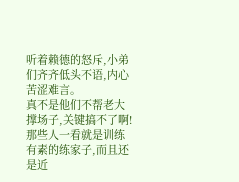听着赖德的怒斥,小弟们齐齐低头不语,内心苦涩难言。
真不是他们不帮老大撑场子,关键搞不了啊!
那些人一看就是训练有素的练家子,而且还是近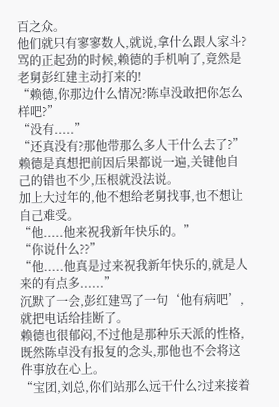百之众。
他们就只有寥寥数人,就说,拿什么跟人家斗?
骂的正起劲的时候,赖德的手机响了,竟然是老舅彭红建主动打来的!
“赖德,你那边什么情况?陈卓没敢把你怎么样吧?”
“没有.....”
“还真没有?那他带那么多人干什么去了?”
赖德是真想把前因后果都说一遍,关键他自己的错也不少,压根就没法说。
加上大过年的,他不想给老舅找事,也不想让自己难受。
“他.....他来祝我新年快乐的。”
“你说什么??”
“他.....他真是过来祝我新年快乐的,就是人来的有点多......”
沉默了一会,彭红建骂了一句‘他有病吧’,就把电话给挂断了。
赖德也很郁闷,不过他是那种乐天派的性格,既然陈卓没有报复的念头,那他也不会将这件事放在心上。
“宝团,刘总,你们站那么远干什么?过来接着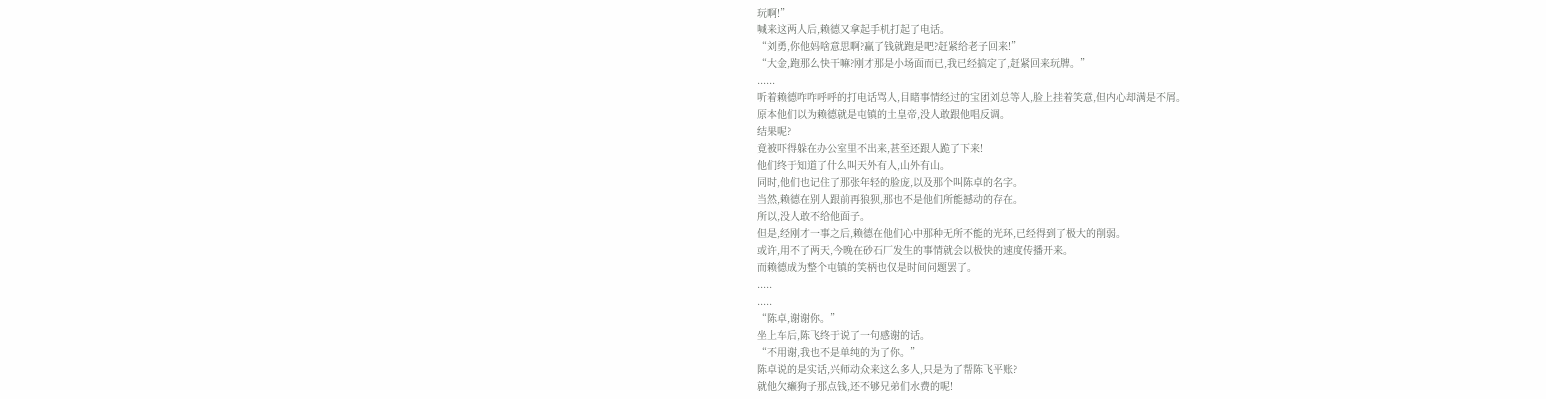玩啊!”
喊来这两人后,赖德又拿起手机打起了电话。
“刘勇,你他妈啥意思啊?赢了钱就跑是吧?赶紧给老子回来!”
“大金,跑那么快干嘛?刚才那是小场面而已,我已经搞定了,赶紧回来玩牌。”
......
听着赖德咋咋呼呼的打电话骂人,目睹事情经过的宝团刘总等人,脸上挂着笑意,但内心却满是不屑。
原本他们以为赖德就是屯镇的土皇帝,没人敢跟他唱反调。
结果呢?
竟被吓得躲在办公室里不出来,甚至还跟人跪了下来!
他们终于知道了什么叫天外有人,山外有山。
同时,他们也记住了那张年轻的脸庞,以及那个叫陈卓的名字。
当然,赖德在别人跟前再狼狈,那也不是他们所能撼动的存在。
所以,没人敢不给他面子。
但是,经刚才一事之后,赖德在他们心中那种无所不能的光环,已经得到了极大的削弱。
或许,用不了两天,今晚在砂石厂发生的事情就会以极快的速度传播开来。
而赖德成为整个屯镇的笑柄也仅是时间问题罢了。
.....
.....
“陈卓,谢谢你。”
坐上车后,陈飞终于说了一句感谢的话。
“不用谢,我也不是单纯的为了你。”
陈卓说的是实话,兴师动众来这么多人,只是为了帮陈飞平账?
就他欠癞狗子那点钱,还不够兄弟们水费的呢!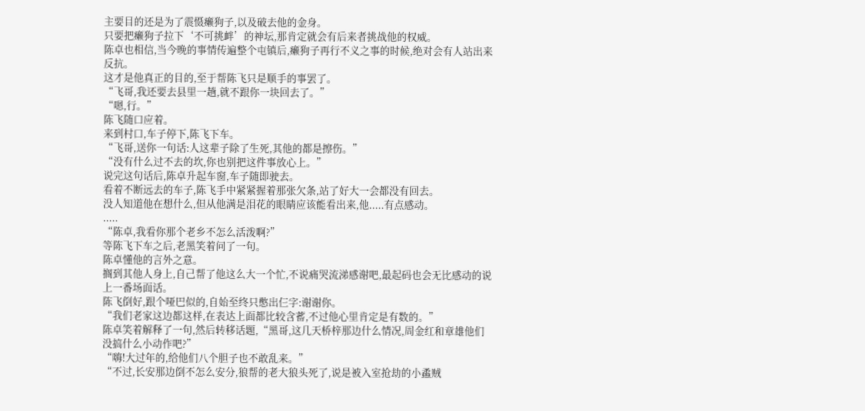主要目的还是为了震慑癞狗子,以及破去他的金身。
只要把癞狗子拉下‘不可挑衅’的神坛,那肯定就会有后来者挑战他的权威。
陈卓也相信,当今晚的事情传遍整个屯镇后,癞狗子再行不义之事的时候,绝对会有人站出来反抗。
这才是他真正的目的,至于帮陈飞只是顺手的事罢了。
“飞哥,我还要去县里一趟,就不跟你一块回去了。”
“嗯,行。”
陈飞随口应着。
来到村口,车子停下,陈飞下车。
“飞哥,送你一句话:人这辈子除了生死,其他的都是擦伤。”
“没有什么过不去的坎,你也别把这件事放心上。”
说完这句话后,陈卓升起车窗,车子随即驶去。
看着不断远去的车子,陈飞手中紧紧握着那张欠条,站了好大一会都没有回去。
没人知道他在想什么,但从他满是泪花的眼睛应该能看出来,他.....有点感动。
.....
“陈卓,我看你那个老乡不怎么活泼啊?”
等陈飞下车之后,老黑笑着问了一句。
陈卓懂他的言外之意。
搁到其他人身上,自己帮了他这么大一个忙,不说痛哭流涕感谢吧,最起码也会无比感动的说上一番场面话。
陈飞倒好,跟个哑巴似的,自始至终只憋出仨字:谢谢你。
“我们老家这边都这样,在表达上面都比较含蓄,不过他心里肯定是有数的。”
陈卓笑着解释了一句,然后转移话题,“黑哥,这几天桥梓那边什么情况,周金红和章雄他们没搞什么小动作吧?”
“嗨!大过年的,给他们八个胆子也不敢乱来。”
“不过,长安那边倒不怎么安分,狼帮的老大狼头死了,说是被入室抢劫的小蟊贼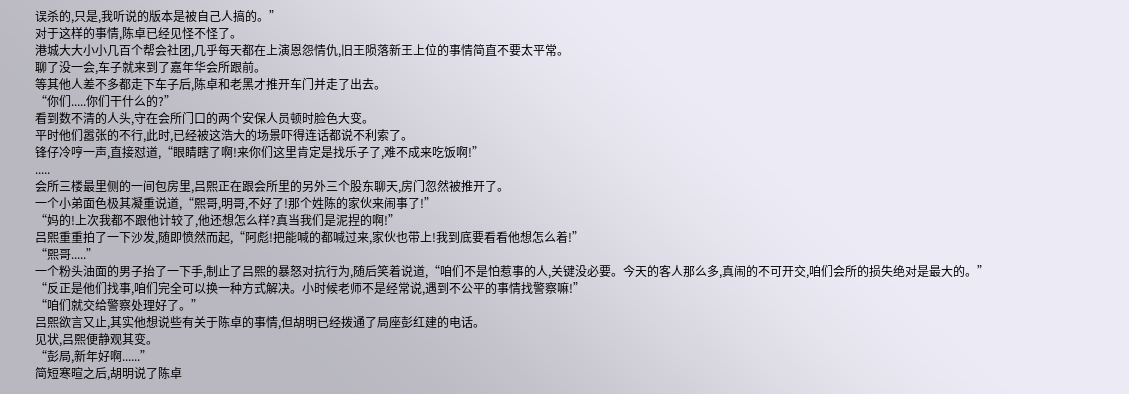误杀的,只是,我听说的版本是被自己人搞的。”
对于这样的事情,陈卓已经见怪不怪了。
港城大大小小几百个帮会社团,几乎每天都在上演恩怨情仇,旧王陨落新王上位的事情简直不要太平常。
聊了没一会,车子就来到了嘉年华会所跟前。
等其他人差不多都走下车子后,陈卓和老黑才推开车门并走了出去。
“你们.....你们干什么的?”
看到数不清的人头,守在会所门口的两个安保人员顿时脸色大变。
平时他们嚣张的不行,此时,已经被这浩大的场景吓得连话都说不利索了。
锋仔冷哼一声,直接怼道,“眼睛瞎了啊!来你们这里肯定是找乐子了,难不成来吃饭啊!”
.....
会所三楼最里侧的一间包房里,吕熙正在跟会所里的另外三个股东聊天,房门忽然被推开了。
一个小弟面色极其凝重说道,“熙哥,明哥,不好了!那个姓陈的家伙来闹事了!”
“妈的!上次我都不跟他计较了,他还想怎么样?真当我们是泥捏的啊!”
吕熙重重拍了一下沙发,随即愤然而起,“阿彪!把能喊的都喊过来,家伙也带上!我到底要看看他想怎么着!”
“熙哥.....”
一个粉头油面的男子抬了一下手,制止了吕熙的暴怒对抗行为,随后笑着说道,“咱们不是怕惹事的人,关键没必要。今天的客人那么多,真闹的不可开交,咱们会所的损失绝对是最大的。”
“反正是他们找事,咱们完全可以换一种方式解决。小时候老师不是经常说,遇到不公平的事情找警察嘛!”
“咱们就交给警察处理好了。”
吕熙欲言又止,其实他想说些有关于陈卓的事情,但胡明已经拨通了局座彭红建的电话。
见状,吕熙便静观其变。
“彭局,新年好啊......”
简短寒暄之后,胡明说了陈卓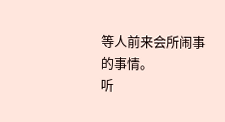等人前来会所闹事的事情。
听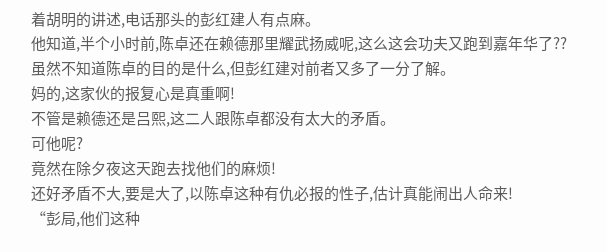着胡明的讲述,电话那头的彭红建人有点麻。
他知道,半个小时前,陈卓还在赖德那里耀武扬威呢,这么这会功夫又跑到嘉年华了??
虽然不知道陈卓的目的是什么,但彭红建对前者又多了一分了解。
妈的,这家伙的报复心是真重啊!
不管是赖德还是吕熙,这二人跟陈卓都没有太大的矛盾。
可他呢?
竟然在除夕夜这天跑去找他们的麻烦!
还好矛盾不大,要是大了,以陈卓这种有仇必报的性子,估计真能闹出人命来!
“彭局,他们这种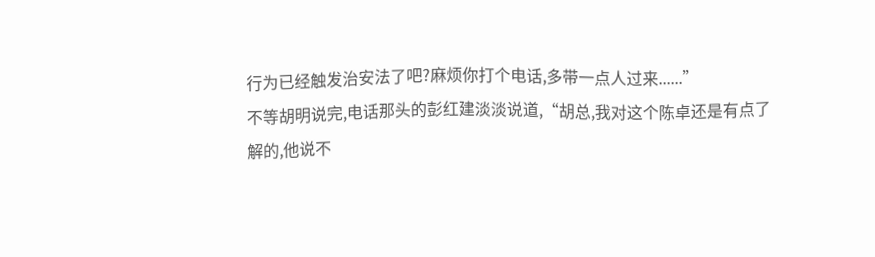行为已经触发治安法了吧?麻烦你打个电话,多带一点人过来......”
不等胡明说完,电话那头的彭红建淡淡说道,“胡总,我对这个陈卓还是有点了解的,他说不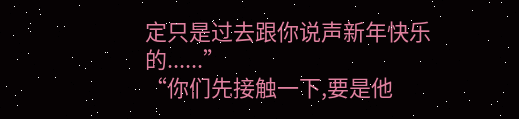定只是过去跟你说声新年快乐的......”
“你们先接触一下,要是他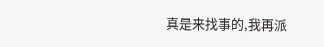真是来找事的,我再派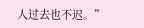人过去也不迟。”